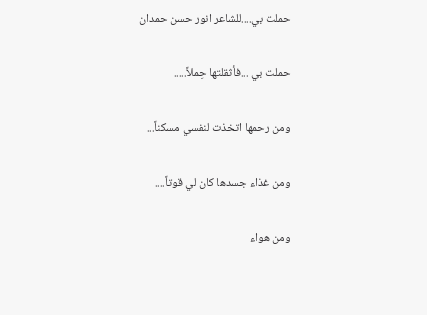حملت بي....للشاعر انور حسن حمدان

حملت بي ...فأثقلتها حِملاً.....

ومن رحمها اتخذت لنفسي مسكناً...

ومن غذاء جسدها كان لي قوتاً....

ومن هواء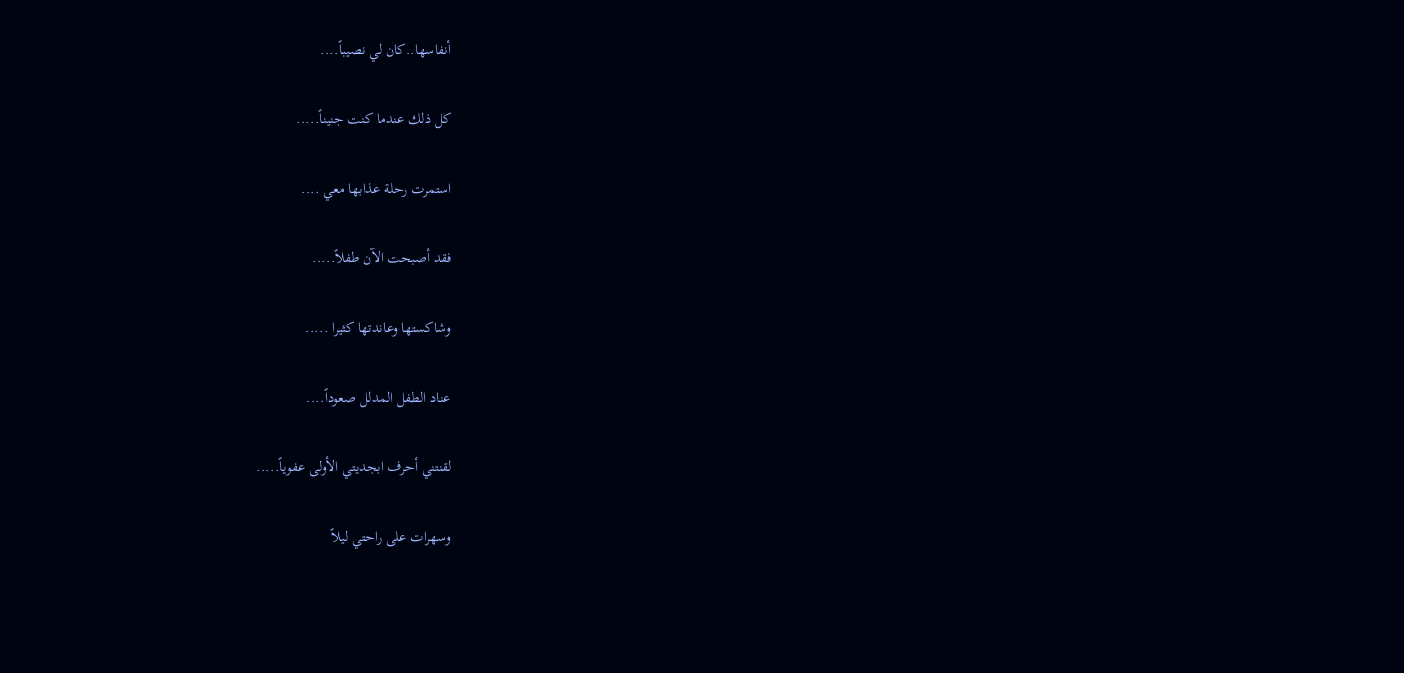أنفاسها..كان لي نصيباً....

كل ذلك عندما كنت جنيناً.....

استمرت رحلة عذابها معي ....

فقد أصبحت الآن طفلاً.....

وشاكستها وعاندتها كثيرا .....

عناد الطفل المدلل صعوداً....

لقنتني أحرف ابجديتي الأولى عفوياً.....

وسهرات على راحتي ليلاً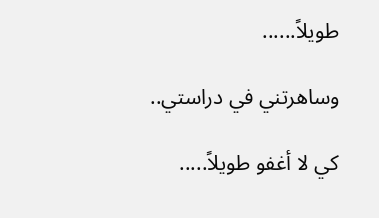طويلاً......

وساهرتني في دراستي..

كي لا أغفو طويلاً.....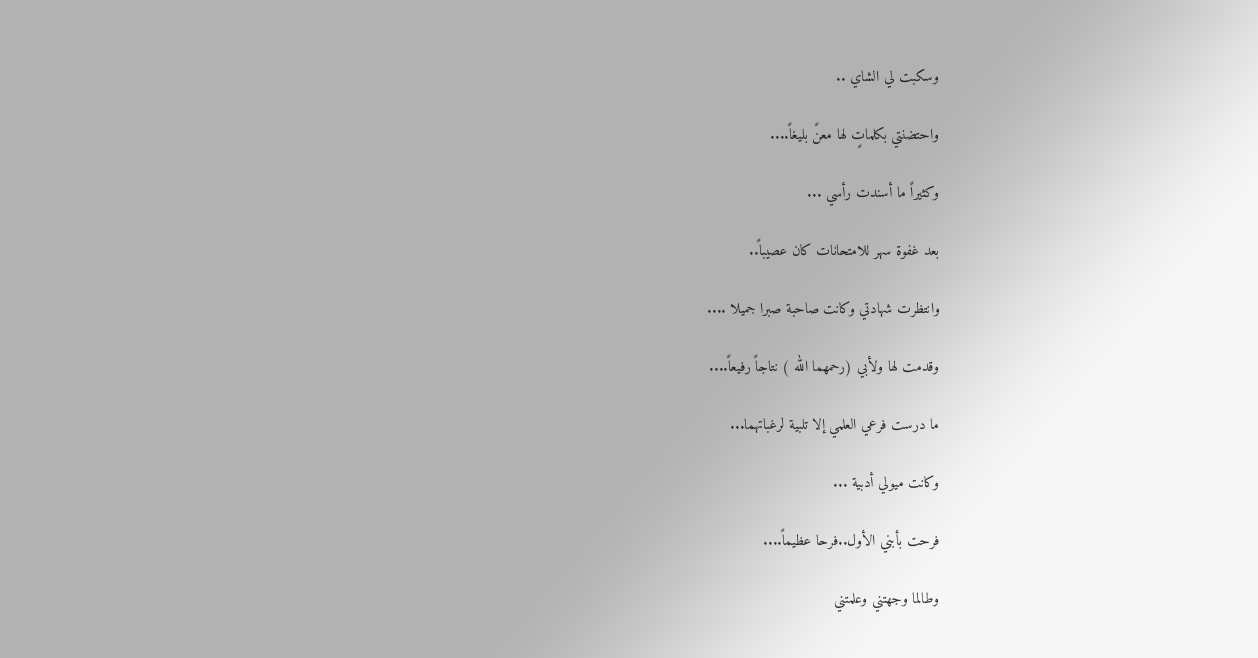وسكبت لي الشاي ..

واحتضنتي بكلماتٍ لها معنً بليغاً....

وكثيراً ما أسندت رأسي ...

بعد غفوة سهر للامتحانات كان عصيباً..

وانتظرت شهادتي وكانت صاحبة صبرا جميلا ....

وقدمت لها ولأبي (رحمهما الله ) نتاجاً رفيعاً....

ما درست فرعي العلمي إلا تلبية لرغباتهما...

وكانت ميولي أدبية ...

فرحت بأبني الأول..فرحا عظيماً....

وطالما وجهتني وعلمتني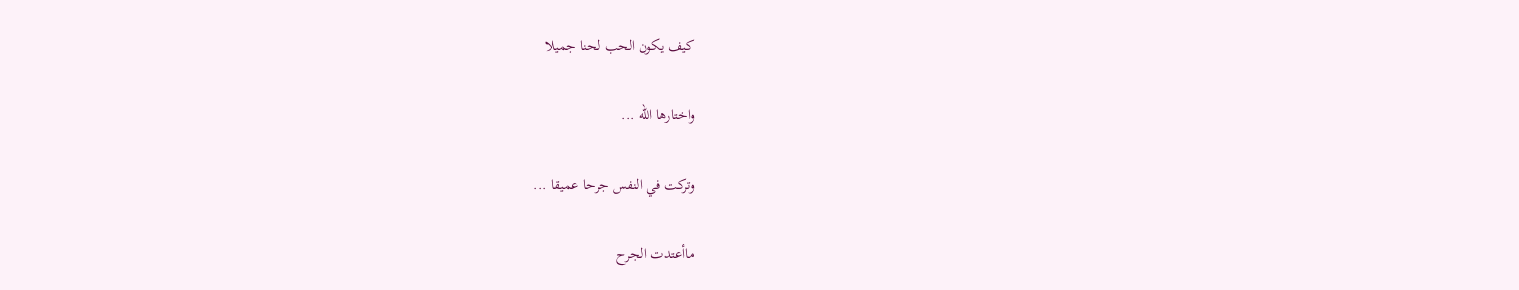كيف يكون الحب لحنا جميلا

واختارها الله ...

وتركت في النفس جرحا عميقا ...

ماأعتدت الجرح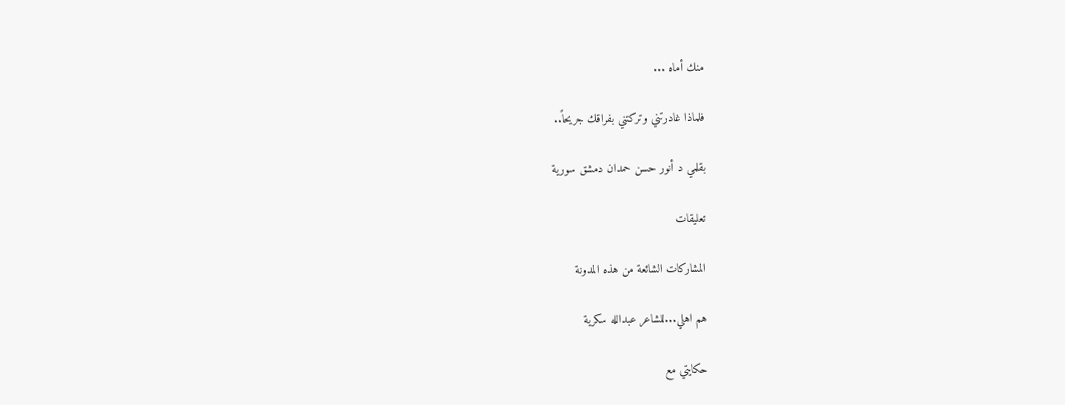منك أماه ...

فلماذا غادرتني وتركتني بفراقك جريحاً..

بقلمي د أنور حسن حمدان دمشق سورية

تعليقات

المشاركات الشائعة من هذه المدونة

هم اهلي...للشاعر عبدالله سكرية

حكايتي مع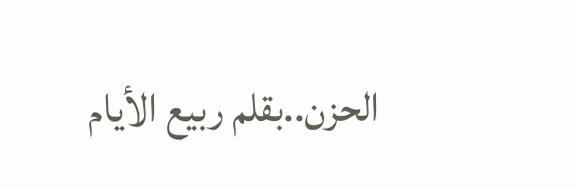الحزن..بقلم ربيع الأيام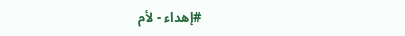#إهداء - لأم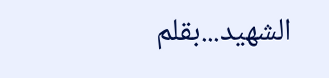الشهيد...بقلم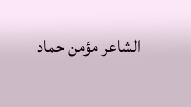الشاعر مؤمن حماد